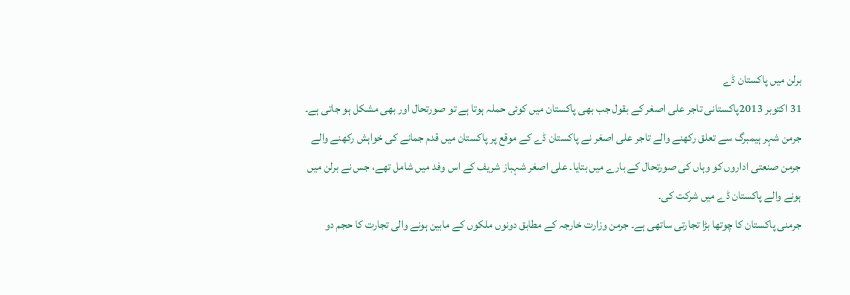برلن میں پاکستان ڈے
31 اکتوبر 2013پاکستانی تاجر علی اصغر کے بقول جب بھی پاکستان میں کوئی حملہ ہوتا ہے تو صورتحال اور بھی مشکل ہو جاتی ہے۔ جرمن شہر ہیمبرگ سے تعلق رکھنے والے تاجر علی اصغر نے پاکستان ڈے کے موقع پر پاکستان میں قدم جمانے کی خواہش رکھنے والے جرمن صنعتی اداروں کو وہاں کی صورتحال کے بارے میں بتایا۔ علی اصغر شہباز شریف کے اس وفد میں شامل تھے، جس نے برلن میں ہونے والے پاکستان ڈے میں شرکت کی۔
جرمنی پاکستان کا چوتھا بڑا تجارتی ساتھی ہے۔ جرمن وزارت خارجہ کے مطابق دونوں ملکوں کے مابین ہونے والی تجارت کا حجم دو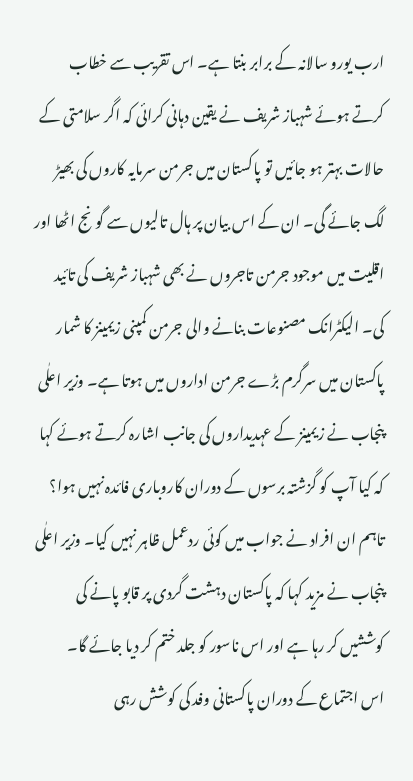ارب یورو سالانہ کے برابر بنتا ہے۔ اس تقریب سے خطاب کرتے ہوئے شہباز شریف نے یقین دہانی کرائی کہ اگر سلامتی کے حالات بہتر ہو جائیں تو پاکستان میں جرمن سرمایہ کاروں کی بھیڑ لگ جائے گی۔ ان کے اس بیان پر ہال تالیوں سے گونج اٹھا اور اقلیت میں موجود جرمن تاجروں نے بھی شہباز شریف کی تائید کی۔ الیکٹرانک مصنوعات بنانے والی جرمن کمپنی زیمینز کا شمار پاکستان میں سرگرم بڑے جرمن اداروں میں ہوتا ہے۔ وزیر اعلٰی پنجاب نے زیمینز کے عہدیداروں کی جانب اشارہ کرتے ہوئے کہا کہ کیا آپ کو گزشتہ برسوں کے دوران کاروباری فائدہ نہیں ہوا؟ تاہم ان افراد نے جواب میں کوئی ردعمل ظاہر نہیں کیا۔ وزیر اعلٰی پنجاب نے مزید کہا کہ پاکستان دہشت گردی پر قابو پانے کی کوششیں کر رہا ہے اور اس ناسور کو جلد ختم کر دیا جائے گا۔
اس اجتماع کے دوران پاکستانی وفد کی کوشش رہی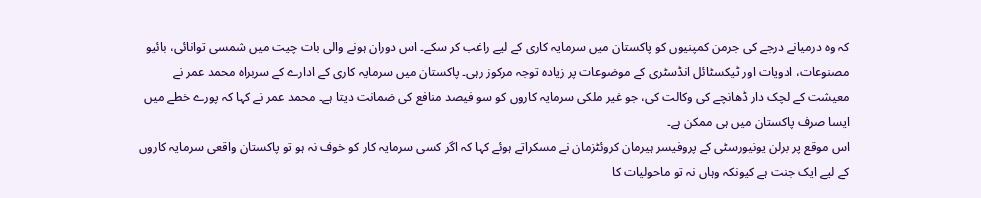کہ وہ درمیانے درجے کی جرمن کمپنیوں کو پاکستان میں سرمایہ کاری کے لیے راغب کر سکے۔ اس دوران ہونے والی بات چیت میں شمسی توانائی، بائیو مصنوعات، ادویات اور ٹیکسٹائل انڈسٹری کے موضوعات پر زیادہ توجہ مرکوز رہی۔ پاکستان میں سرمایہ کاری کے ادارے کے سربراہ محمد عمر نے معیشت کے لچک دار ڈھانچے کی وکالت کی، جو غیر ملکی سرمایہ کاروں کو سو فیصد منافع کی ضمانت دیتا ہے۔ محمد عمر نے کہا کہ پورے خطے میں ایسا صرف پاکستان میں ہی ممکن ہے۔
اس موقع پر برلن یونیورسٹی کے پروفیسر ہیرمان کروئٹزمان نے مسکراتے ہوئے کہا کہ اگر کسی سرمایہ کار کو خوف نہ ہو تو پاکستان واقعی سرمایہ کاروں کے لیے ایک جنت ہے کیونکہ وہاں نہ تو ماحولیات کا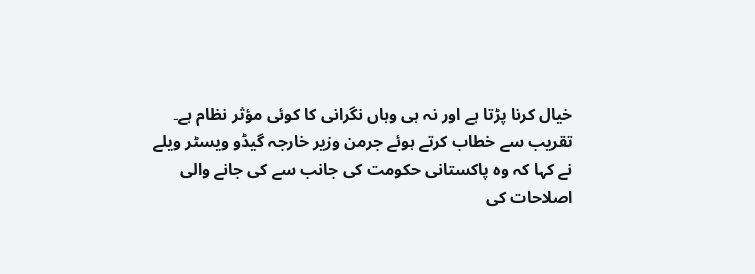خیال کرنا پڑتا ہے اور نہ ہی وہاں نگرانی کا کوئی مؤثر نظام ہے۔
تقریب سے خطاب کرتے ہوئے جرمن وزیر خارجہ گیڈو ویسٹر ویلے نے کہا کہ وہ پاکستانی حکومت کی جانب سے کی جانے والی اصلاحات کی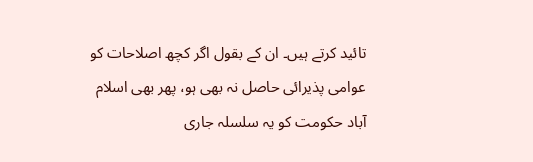تائید کرتے ہیں۔ ان کے بقول اگر کچھ اصلاحات کو عوامی پذیرائی حاصل نہ بھی ہو، پھر بھی اسلام آباد حکومت کو یہ سلسلہ جاری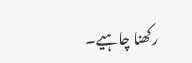رکھنا چاہیے۔